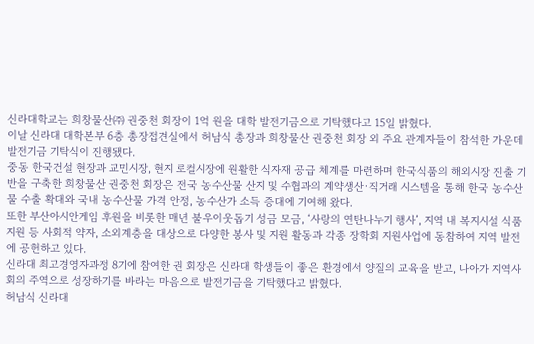신라대학교는 희창물산㈜ 권중천 회장이 1억 원을 대학 발전기금으로 기탁했다고 15일 밝혔다.
이날 신라대 대학본부 6층 총장접견실에서 허남식 총장과 희창물산 권중천 회장 외 주요 관계자들이 참석한 가운데 발전기금 기탁식이 진행됐다.
중동 한국건설 현장과 교민시장, 현지 로컬시장에 원활한 식자재 공급 체계를 마련하며 한국식품의 해외시장 진출 기반을 구축한 희창물산 권중천 회장은 전국 농수산물 산지 및 수협과의 계약생산·직거래 시스템을 통해 한국 농수산물 수출 확대와 국내 농수산물 가격 안정, 농수산가 소득 증대에 기여해 왔다.
또한 부산아시안게임 후원을 비롯한 매년 불우이웃돕기 성금 모금, ‘사랑의 연탄나누기 행사’, 지역 내 복지시설 식품지원 등 사회적 약자, 소외계층을 대상으로 다양한 봉사 및 지원 활동과 각종 장학회 지원사업에 동참하여 지역 발전에 공헌하고 있다.
신라대 최고경영자과정 8기에 참여한 권 회장은 신라대 학생들이 좋은 환경에서 양질의 교육을 받고, 나아가 지역사회의 주역으로 성장하기를 바라는 마음으로 발전기금을 기탁했다고 밝혔다.
허남식 신라대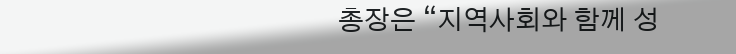총장은 “지역사회와 함께 성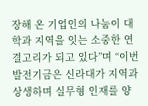장해 온 기업인의 나눔이 대학과 지역을 잇는 소중한 연결고리가 되고 있다”며 “이번 발전기금은 신라대가 지역과 상생하며 실무형 인재를 양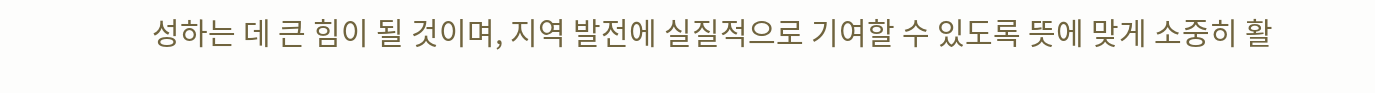성하는 데 큰 힘이 될 것이며, 지역 발전에 실질적으로 기여할 수 있도록 뜻에 맞게 소중히 활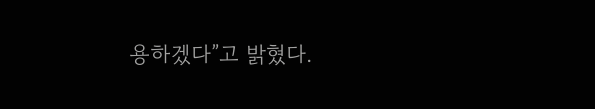용하겠다”고 밝혔다.